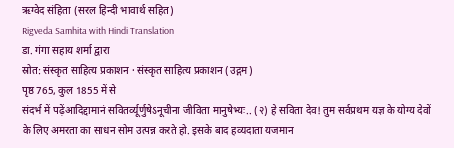ऋग्वेद संहिता (सरल हिन्दी भावार्थ सहित)
Rigveda Samhita with Hindi Translation
डा. गंगा सहाय शर्मा द्वारा
स्रोत: संस्कृत साहित्य प्रकाशन · संस्कृत साहित्य प्रकाशन (उद्गम)
पृष्ठ 765, कुल 1855 में से
संदर्भ में पढ़ेंआदिद्दामानं सवितर्व्यूर्णुषेऽनूचीना जीविता मानुषेभ्यः.. (२) हे सविता देव! तुम सर्वप्रथम यज्ञ के योग्य देवों के लिए अमरता का साधन सोम उत्पन्न करते हो. इसके बाद हव्यदाता यजमान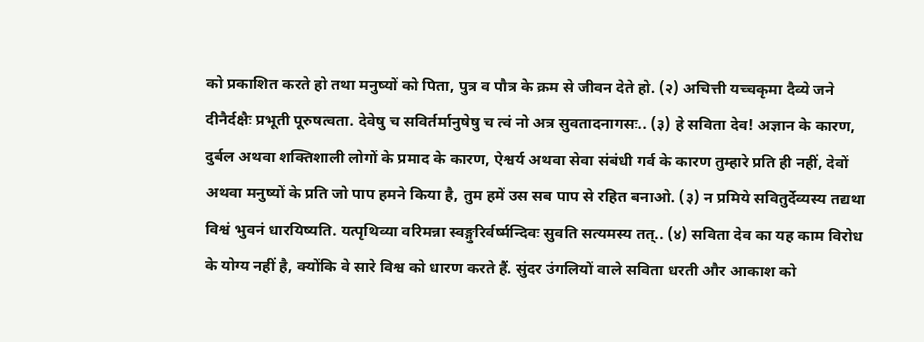को प्रकाशित करते हो तथा मनुष्यों को पिता, पुत्र व पौत्र के क्रम से जीवन देते हो. (२) अचित्ती यच्चकृमा दैव्ये जने दीनैर्दक्षैः प्रभूती पूरुषत्वता. देवेषु च सविर्तर्मानुषेषु च त्वं नो अत्र सुवतादनागसः.. (३) हे सविता देव! अज्ञान के कारण, दुर्बल अथवा शक्तिशाली लोगों के प्रमाद के कारण, ऐश्वर्य अथवा सेवा संबंधी गर्व के कारण तुम्हारे प्रति ही नहीं, देवों अथवा मनुष्यों के प्रति जो पाप हमने किया है, तुम हमें उस सब पाप से रहित बनाओ. (३) न प्रमिये सवितुर्देव्यस्य तद्यथा विश्वं भुवनं धारयिष्यति. यत्पृथिव्या वरिमन्ना स्वङ्गुरिर्वर्ष्मन्दिवः सुवति सत्यमस्य तत्.. (४) सविता देव का यह काम विरोध के योग्य नहीं है, क्योंकि वे सारे विश्व को धारण करते हैं. सुंदर उंगलियों वाले सविता धरती और आकाश को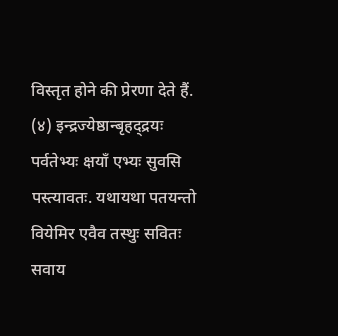विस्तृत होने की प्रेरणा देते हैं. (४) इन्द्रज्येष्ठान्बृहद्द्रयः पर्वतेभ्यः क्षयाँ एभ्यः सुवसि पस्त्यावतः. यथायथा पतयन्तो वियेमिर एवैव तस्थुः सवितः सवाय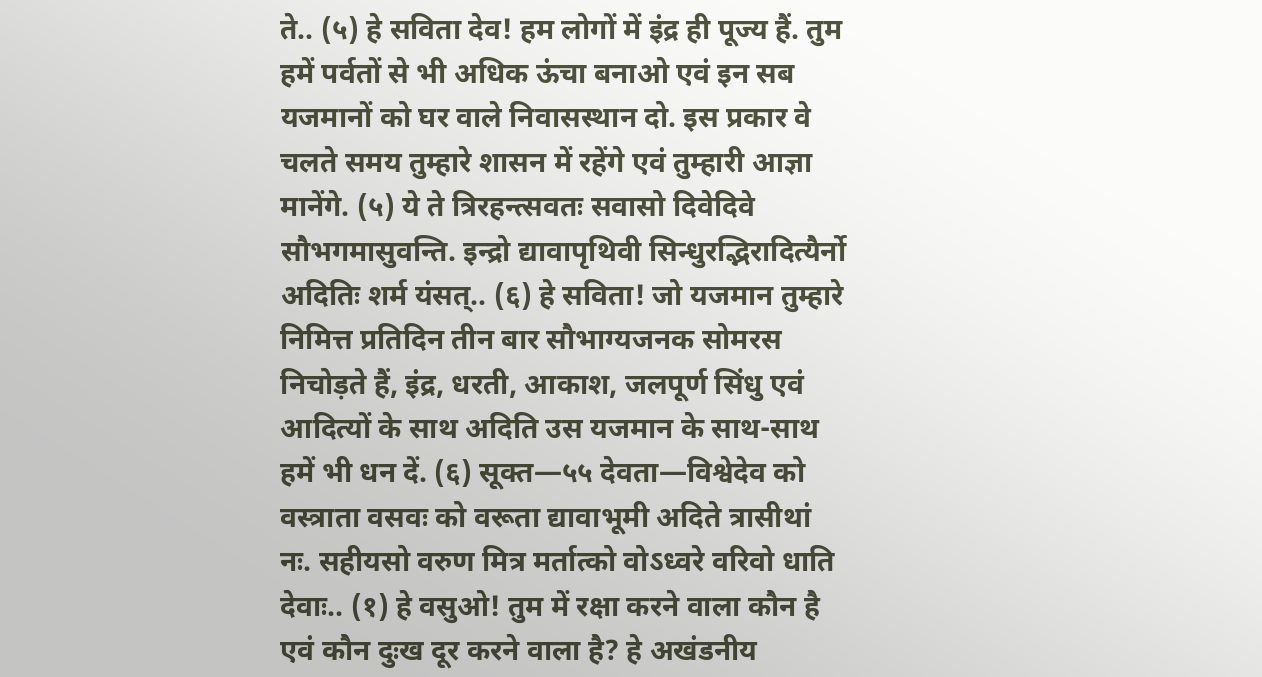ते.. (५) हे सविता देव! हम लोगों में इंद्र ही पूज्य हैं. तुम हमें पर्वतों से भी अधिक ऊंचा बनाओ एवं इन सब यजमानों को घर वाले निवासस्थान दो. इस प्रकार वे चलते समय तुम्हारे शासन में रहेंगे एवं तुम्हारी आज्ञा मानेंगे. (५) ये ते त्रिरहन्त्सवतः सवासो दिवेदिवे सौभगमासुवन्ति. इन्द्रो द्यावापृथिवी सिन्धुरद्भिरादित्यैर्नो अदितिः शर्म यंसत्.. (६) हे सविता! जो यजमान तुम्हारे निमित्त प्रतिदिन तीन बार सौभाग्यजनक सोमरस निचोड़ते हैं, इंद्र, धरती, आकाश, जलपूर्ण सिंधु एवं आदित्यों के साथ अदिति उस यजमान के साथ-साथ हमें भी धन दें. (६) सूक्त—५५ देवता—विश्वेदेव को वस्त्राता वसवः को वरूता द्यावाभूमी अदिते त्रासीथां नः. सहीयसो वरुण मित्र मर्तात्को वोऽध्वरे वरिवो धाति देवाः.. (१) हे वसुओ! तुम में रक्षा करने वाला कौन है एवं कौन दुःख दूर करने वाला है? हे अखंडनीय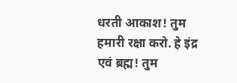धरती आकाश! तुम हमारी रक्षा करो. हे इंद्र एवं ब्रह्म! तुम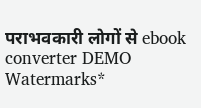पराभवकारी लोगों से ebook converter DEMO Watermarks*